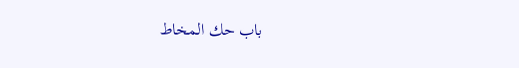باب حك المخاط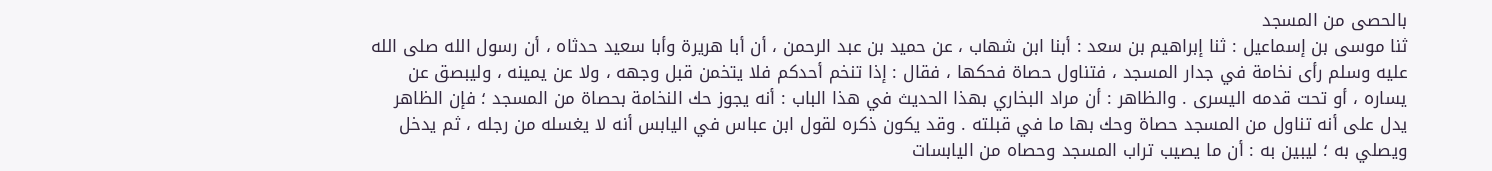بالحصى من المسجد
ثنا موسى بن إسماعيل : ثنا إبراهيم بن سعد : أبنا ابن شهاب ، عن حميد بن عبد الرحمن ، أن أبا هريرة وأبا سعيد حدثاه ، أن رسول الله صلى الله عليه وسلم رأى نخامة في جدار المسجد ، فتناول حصاة فحكها ، فقال : إذا تنخم أحدكم فلا يتخمن قبل وجهه ، ولا عن يمينه ، وليبصق عن يساره ، أو تحت قدمه اليسرى . والظاهر : أن مراد البخاري بهذا الحديث في هذا الباب : أنه يجوز حك النخامة بحصاة من المسجد ؛ فإن الظاهر يدل على أنه تناول من المسجد حصاة وحك بها ما في قبلته . وقد يكون ذكره لقول ابن عباس في اليابس أنه لا يغسله من رجله ، ثم يدخل ويصلي به ؛ ليبين به : أن ما يصيب تراب المسجد وحصاه من اليابسات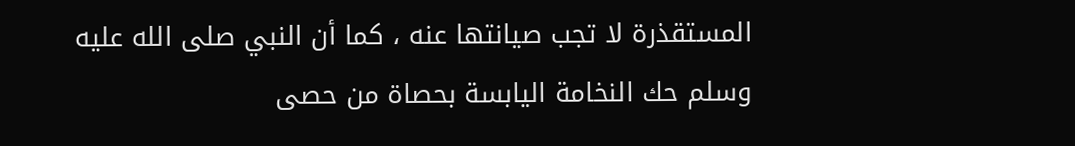المستقذرة لا تجب صيانتها عنه ، كما أن النبي صلى الله عليه وسلم حك النخامة اليابسة بحصاة من حصى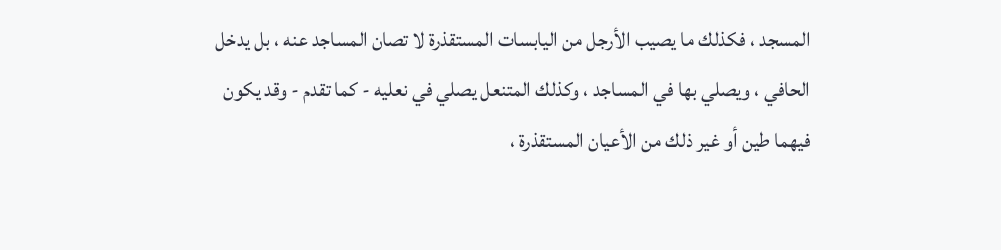المسجد ، فكذلك ما يصيب الأرجل من اليابسات المستقذرة لا تصان المساجد عنه ، بل يدخل الحافي ، ويصلي بها في المساجد ، وكذلك المتنعل يصلي في نعليه - كما تقدم - وقد يكون فيهما طين أو غير ذلك من الأعيان المستقذرة ،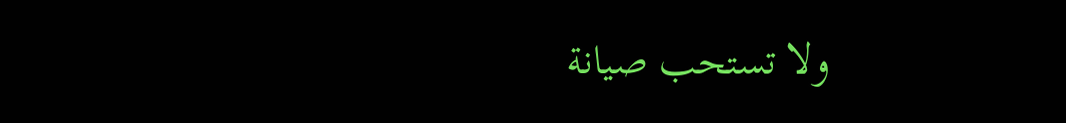ولا تستحب صيانة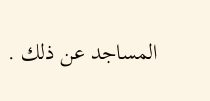المساجد عن ذلك .